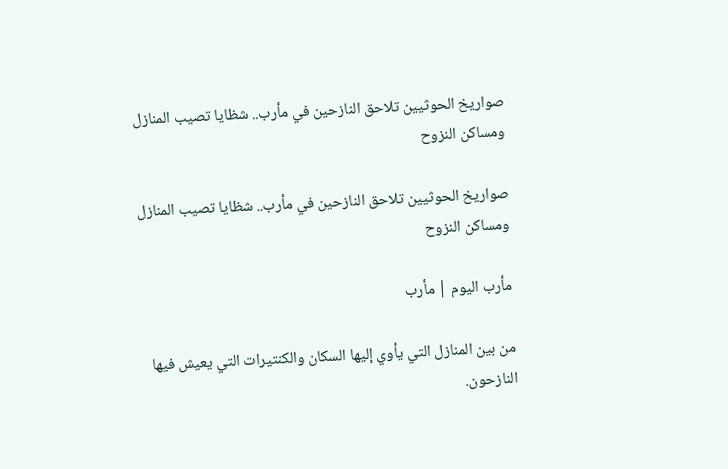صواريخ الحوثيين تلاحق النازحين في مأرب.. شظايا تصيب المنازل ومساكن النزوح

صواريخ الحوثيين تلاحق النازحين في مأرب.. شظايا تصيب المنازل ومساكن النزوح

مأرب اليوم | مأرب

من بين المنازل التي يأوي إليها السكان والكنتيرات التي يعيش فيها النازحون.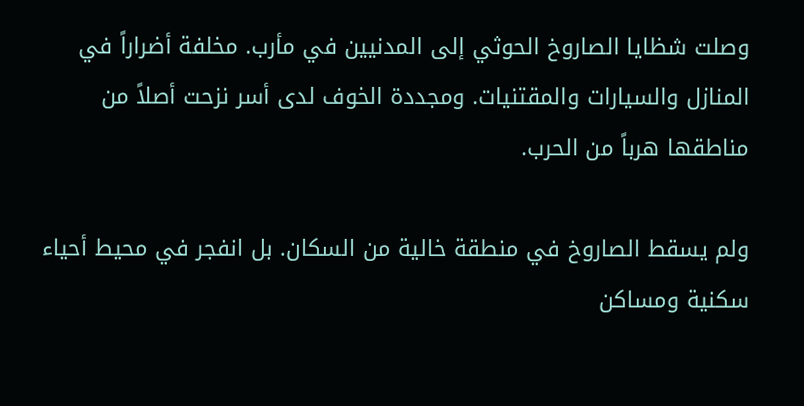وصلت شظايا الصاروخ الحوثي إلى المدنيين في مأرب. مخلفة أضراراً في المنازل والسيارات والمقتنيات. ومجددة الخوف لدى أسر نزحت أصلاً من مناطقها هرباً من الحرب.

ولم يسقط الصاروخ في منطقة خالية من السكان. بل انفجر في محيط أحياء سكنية ومساكن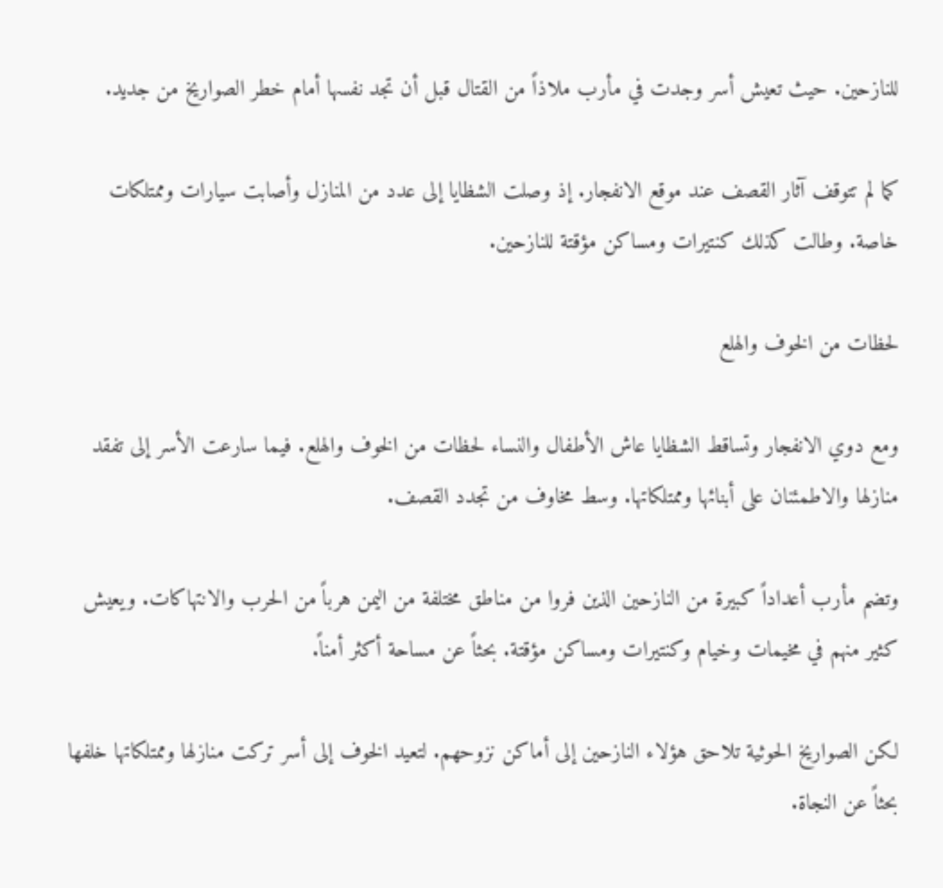للنازحين. حيث تعيش أسر وجدت في مأرب ملاذاً من القتال قبل أن تجد نفسها أمام خطر الصواريخ من جديد.

كما لم تتوقف آثار القصف عند موقع الانفجار. إذ وصلت الشظايا إلى عدد من المنازل وأصابت سيارات وممتلكات خاصة. وطالت كذلك كنتيرات ومساكن مؤقتة للنازحين.

لحظات من الخوف والهلع

ومع دوي الانفجار وتساقط الشظايا عاش الأطفال والنساء لحظات من الخوف والهلع. فيما سارعت الأسر إلى تفقد منازلها والاطمئنان على أبنائها وممتلكاتها. وسط مخاوف من تجدد القصف.

وتضم مأرب أعداداً كبيرة من النازحين الذين فروا من مناطق مختلفة من اليمن هرباً من الحرب والانتهاكات. ويعيش كثير منهم في مخيمات وخيام وكنتيرات ومساكن مؤقتة. بحثاً عن مساحة أكثر أمناً.

لكن الصواريخ الحوثية تلاحق هؤلاء النازحين إلى أماكن نزوحهم. لتعيد الخوف إلى أسر تركت منازلها وممتلكاتها خلفها بحثاً عن النجاة.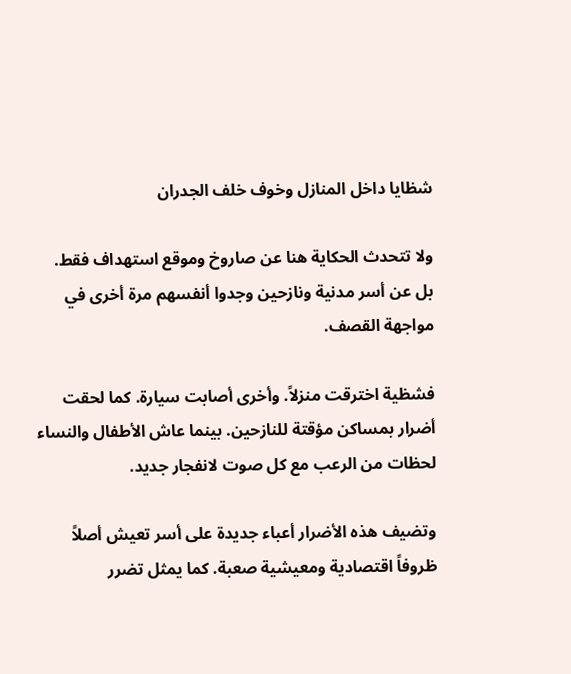شظايا داخل المنازل وخوف خلف الجدران

ولا تتحدث الحكاية هنا عن صاروخ وموقع استهداف فقط. بل عن أسر مدنية ونازحين وجدوا أنفسهم مرة أخرى في مواجهة القصف.

فشظية اخترقت منزلاً. وأخرى أصابت سيارة. كما لحقت أضرار بمساكن مؤقتة للنازحين. بينما عاش الأطفال والنساء لحظات من الرعب مع كل صوت لانفجار جديد.

وتضيف هذه الأضرار أعباء جديدة على أسر تعيش أصلاً ظروفاً اقتصادية ومعيشية صعبة. كما يمثل تضرر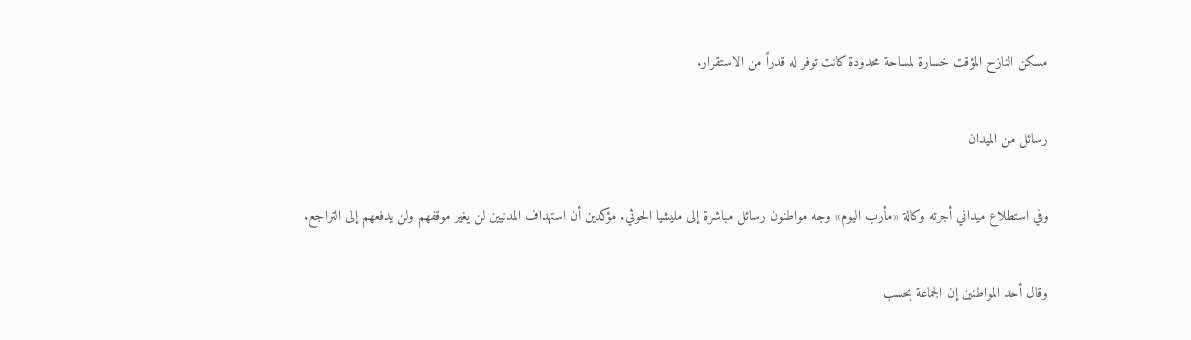مسكن النازح المؤقت خسارة لمساحة محدودة كانت توفر له قدراً من الاستقرار.

رسائل من الميدان

وفي استطلاع ميداني أجرته وكالة «مأرب اليوم» وجه مواطنون رسائل مباشرة إلى مليشيا الحوثي. مؤكدين أن استهداف المدنيين لن يغير موقفهم ولن يدفعهم إلى التراجع.

وقال أحد المواطنين إن الجماعة بحسب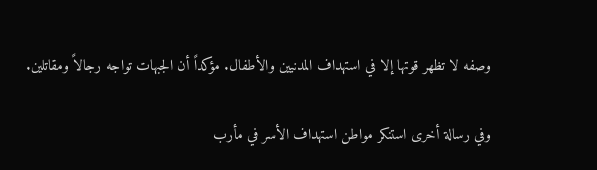وصفه لا تظهر قوتها إلا في استهداف المدنيين والأطفال. مؤكداً أن الجبهات تواجه رجالاً ومقاتلين.

وفي رسالة أخرى استنكر مواطن استهداف الأسر في مأرب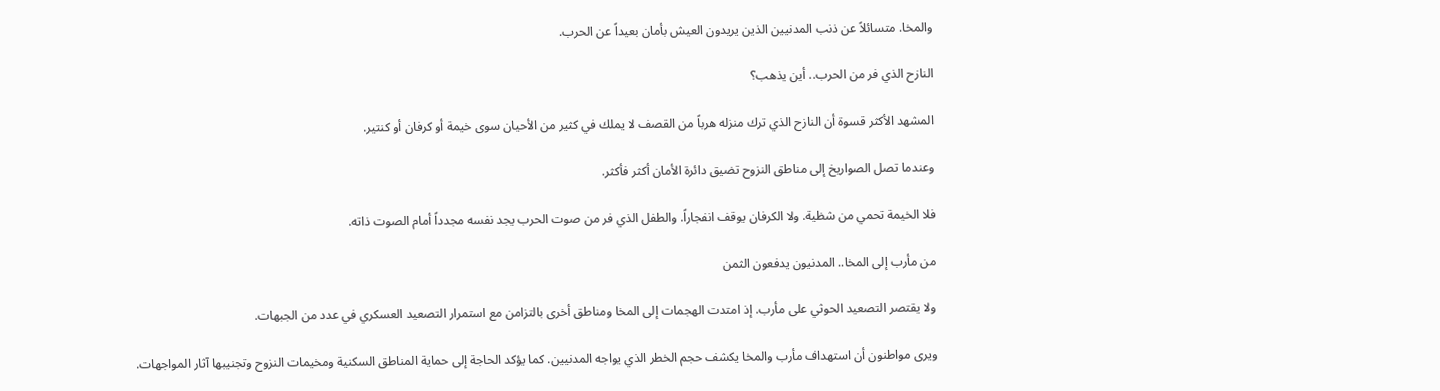والمخا. متسائلاً عن ذنب المدنيين الذين يريدون العيش بأمان بعيداً عن الحرب.

النازح الذي فر من الحرب.. أين يذهب؟

المشهد الأكثر قسوة أن النازح الذي ترك منزله هرباً من القصف لا يملك في كثير من الأحيان سوى خيمة أو كرفان أو كنتير.

وعندما تصل الصواريخ إلى مناطق النزوح تضيق دائرة الأمان أكثر فأكثر.

فلا الخيمة تحمي من شظية. ولا الكرفان يوقف انفجاراً. والطفل الذي فر من صوت الحرب يجد نفسه مجدداً أمام الصوت ذاته.

من مأرب إلى المخا.. المدنيون يدفعون الثمن

ولا يقتصر التصعيد الحوثي على مأرب. إذ امتدت الهجمات إلى المخا ومناطق أخرى بالتزامن مع استمرار التصعيد العسكري في عدد من الجبهات.

ويرى مواطنون أن استهداف مأرب والمخا يكشف حجم الخطر الذي يواجه المدنيين. كما يؤكد الحاجة إلى حماية المناطق السكنية ومخيمات النزوح وتجنيبها آثار المواجهات.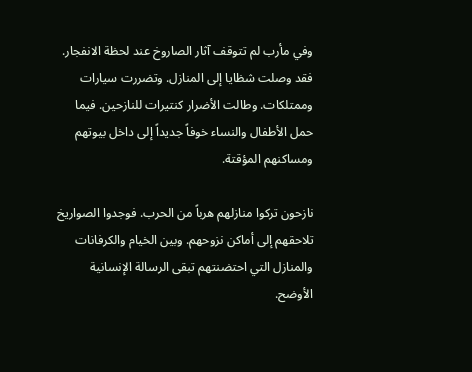وفي مأرب لم تتوقف آثار الصاروخ عند لحظة الانفجار. فقد وصلت شظايا إلى المنازل. وتضررت سيارات وممتلكات. وطالت الأضرار كنتيرات للنازحين. فيما حمل الأطفال والنساء خوفاً جديداً إلى داخل بيوتهم ومساكنهم المؤقتة.

نازحون تركوا منازلهم هرباً من الحرب. فوجدوا الصواريخ تلاحقهم إلى أماكن نزوحهم. وبين الخيام والكرفانات والمنازل التي احتضنتهم تبقى الرسالة الإنسانية الأوضح.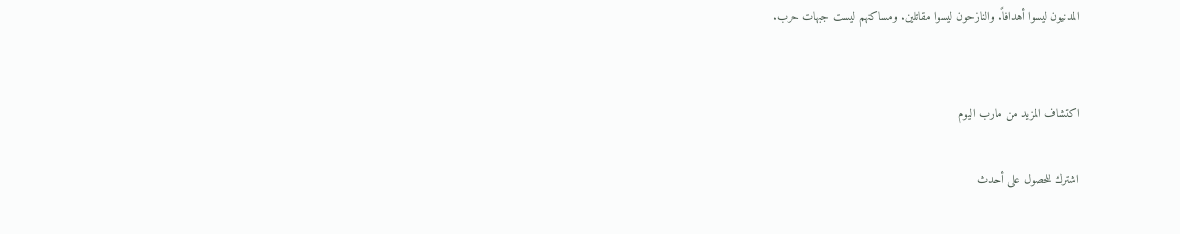المدنيون ليسوا أهدافاً. والنازحون ليسوا مقاتلين. ومساكنهم ليست جبهات حرب.


اكتشاف المزيد من مارب اليوم

اشترك للحصول على أحدث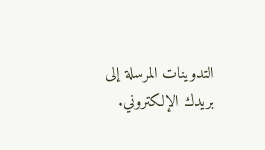التدوينات المرسلة إلى بريدك الإلكتروني.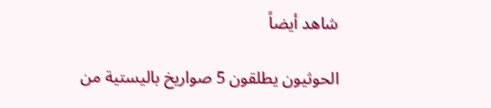شاهد أيضاً

الحوثيون يطلقون 5 صواريخ باليستية من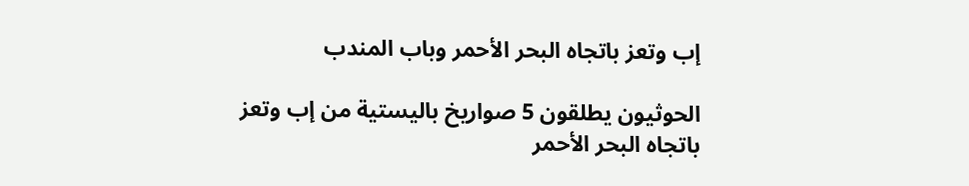إب وتعز باتجاه البحر الأحمر وباب المندب

الحوثيون يطلقون 5 صواريخ باليستية من إب وتعز باتجاه البحر الأحمر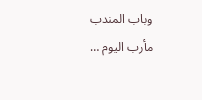وباب المندب مأرب اليوم …